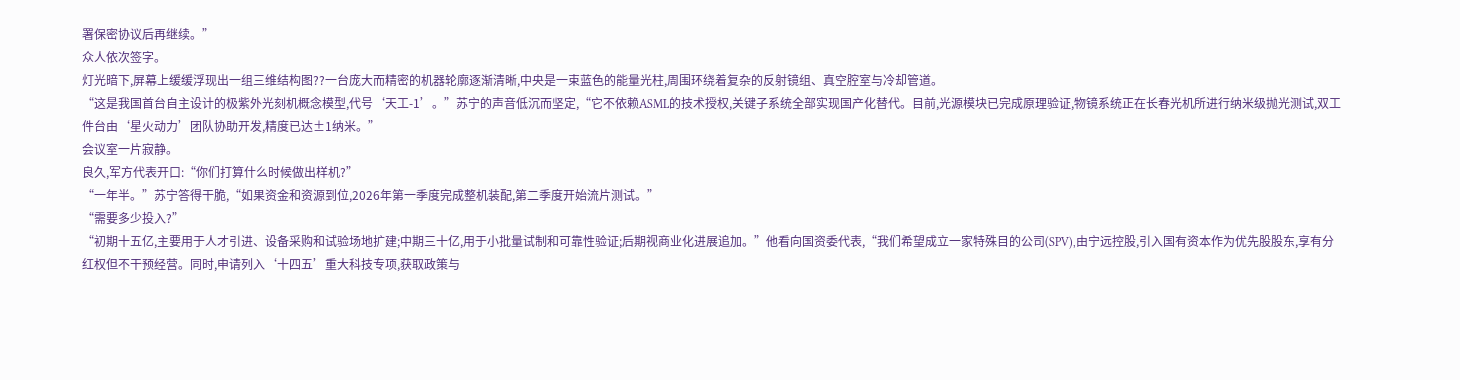署保密协议后再继续。”
众人依次签字。
灯光暗下,屏幕上缓缓浮现出一组三维结构图??一台庞大而精密的机器轮廓逐渐清晰,中央是一束蓝色的能量光柱,周围环绕着复杂的反射镜组、真空腔室与冷却管道。
“这是我国首台自主设计的极紫外光刻机概念模型,代号‘天工-1’。”苏宁的声音低沉而坚定,“它不依赖ASML的技术授权,关键子系统全部实现国产化替代。目前,光源模块已完成原理验证,物镜系统正在长春光机所进行纳米级抛光测试,双工件台由‘星火动力’团队协助开发,精度已达±1纳米。”
会议室一片寂静。
良久,军方代表开口:“你们打算什么时候做出样机?”
“一年半。”苏宁答得干脆,“如果资金和资源到位,2026年第一季度完成整机装配,第二季度开始流片测试。”
“需要多少投入?”
“初期十五亿,主要用于人才引进、设备采购和试验场地扩建;中期三十亿,用于小批量试制和可靠性验证;后期视商业化进展追加。”他看向国资委代表,“我们希望成立一家特殊目的公司(SPV),由宁远控股,引入国有资本作为优先股股东,享有分红权但不干预经营。同时,申请列入‘十四五’重大科技专项,获取政策与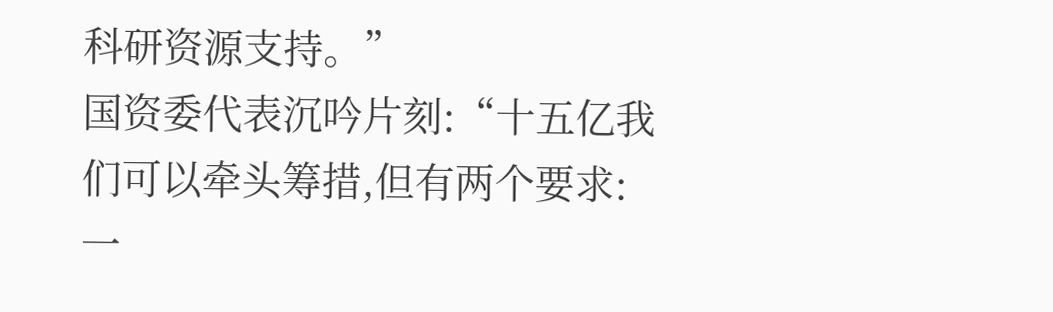科研资源支持。”
国资委代表沉吟片刻:“十五亿我们可以牵头筹措,但有两个要求:一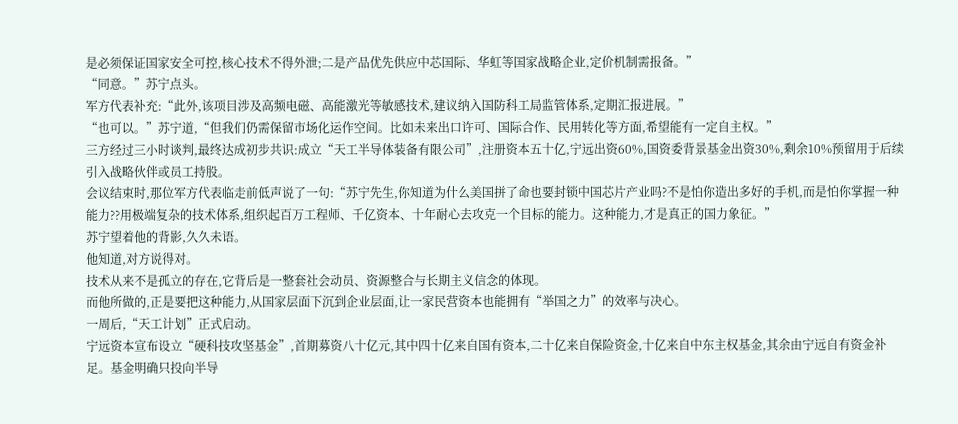是必须保证国家安全可控,核心技术不得外泄;二是产品优先供应中芯国际、华虹等国家战略企业,定价机制需报备。”
“同意。”苏宁点头。
军方代表补充:“此外,该项目涉及高频电磁、高能激光等敏感技术,建议纳入国防科工局监管体系,定期汇报进展。”
“也可以。”苏宁道,“但我们仍需保留市场化运作空间。比如未来出口许可、国际合作、民用转化等方面,希望能有一定自主权。”
三方经过三小时谈判,最终达成初步共识:成立“天工半导体装备有限公司”,注册资本五十亿,宁远出资60%,国资委背景基金出资30%,剩余10%预留用于后续引入战略伙伴或员工持股。
会议结束时,那位军方代表临走前低声说了一句:“苏宁先生,你知道为什么美国拼了命也要封锁中国芯片产业吗?不是怕你造出多好的手机,而是怕你掌握一种能力??用极端复杂的技术体系,组织起百万工程师、千亿资本、十年耐心去攻克一个目标的能力。这种能力,才是真正的国力象征。”
苏宁望着他的背影,久久未语。
他知道,对方说得对。
技术从来不是孤立的存在,它背后是一整套社会动员、资源整合与长期主义信念的体现。
而他所做的,正是要把这种能力,从国家层面下沉到企业层面,让一家民营资本也能拥有“举国之力”的效率与决心。
一周后,“天工计划”正式启动。
宁远资本宣布设立“硬科技攻坚基金”,首期募资八十亿元,其中四十亿来自国有资本,二十亿来自保险资金,十亿来自中东主权基金,其余由宁远自有资金补足。基金明确只投向半导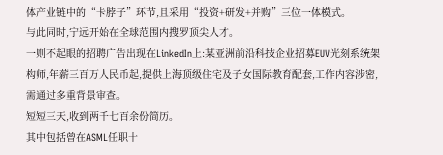体产业链中的“卡脖子”环节,且采用“投资+研发+并购”三位一体模式。
与此同时,宁远开始在全球范围内搜罗顶尖人才。
一则不起眼的招聘广告出现在LinkedIn上:某亚洲前沿科技企业招募EUV光刻系统架构师,年薪三百万人民币起,提供上海顶级住宅及子女国际教育配套,工作内容涉密,需通过多重背景审查。
短短三天,收到两千七百余份简历。
其中包括曾在ASML任职十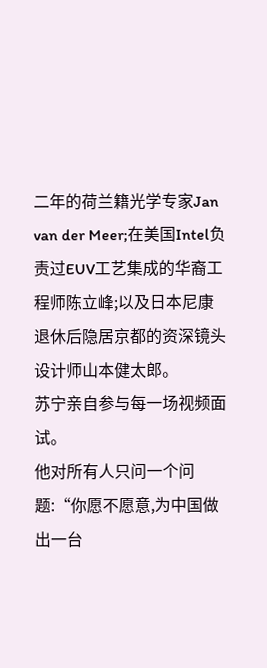二年的荷兰籍光学专家Jan van der Meer;在美国Intel负责过EUV工艺集成的华裔工程师陈立峰;以及日本尼康退休后隐居京都的资深镜头设计师山本健太郎。
苏宁亲自参与每一场视频面试。
他对所有人只问一个问题:“你愿不愿意,为中国做出一台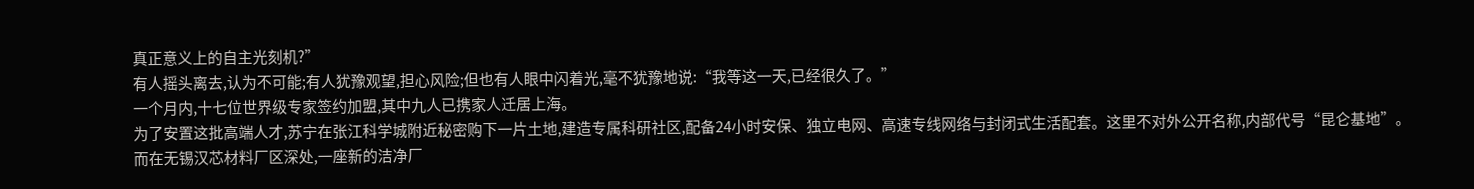真正意义上的自主光刻机?”
有人摇头离去,认为不可能;有人犹豫观望,担心风险;但也有人眼中闪着光,毫不犹豫地说:“我等这一天,已经很久了。”
一个月内,十七位世界级专家签约加盟,其中九人已携家人迁居上海。
为了安置这批高端人才,苏宁在张江科学城附近秘密购下一片土地,建造专属科研社区,配备24小时安保、独立电网、高速专线网络与封闭式生活配套。这里不对外公开名称,内部代号“昆仑基地”。
而在无锡汉芯材料厂区深处,一座新的洁净厂